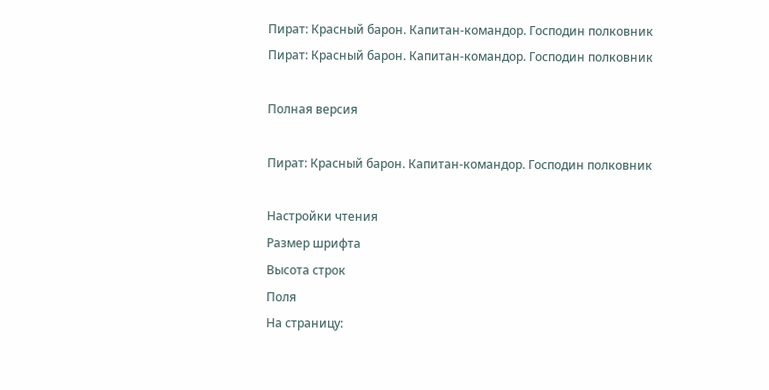Пират: Красный барон. Капитан-командор. Господин полковник
Пират: Красный барон. Капитан-командор. Господин полковник

Полная версия

Пират: Красный барон. Капитан-командор. Господин полковник

Настройки чтения
Размер шрифта
Высота строк
Поля
На страницу: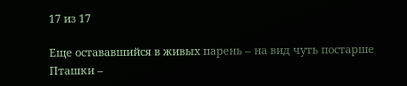17 из 17

Еще остававшийся в живых парень – на вид чуть постарше Пташки –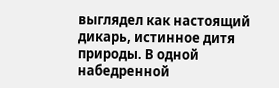выглядел как настоящий дикарь, истинное дитя природы. В одной набедренной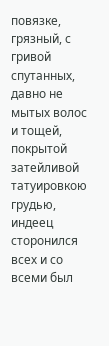повязке, грязный, с гривой спутанных, давно не мытых волос и тощей, покрытой затейливой татуировкою грудью, индеец сторонился всех и со всеми был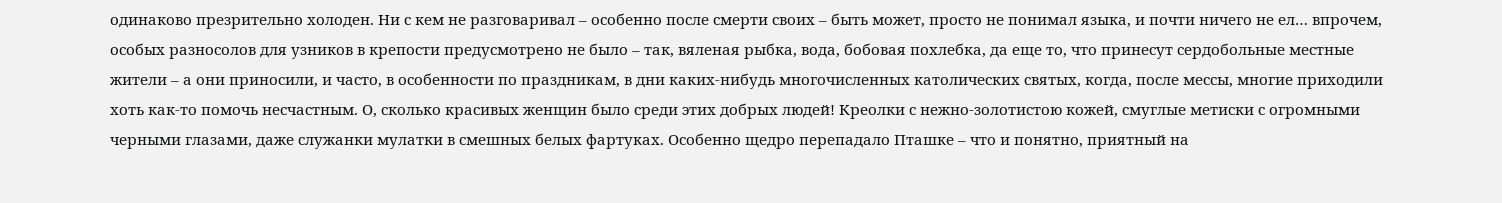одинаково презрительно холоден. Ни с кем не разговаривал – особенно после смерти своих – быть может, просто не понимал языка, и почти ничего не ел… впрочем, особых разносолов для узников в крепости предусмотрено не было – так, вяленая рыбка, вода, бобовая похлебка, да еще то, что принесут сердобольные местные жители – а они приносили, и часто, в особенности по праздникам, в дни каких-нибудь многочисленных католических святых, когда, после мессы, многие приходили хоть как-то помочь несчастным. О, сколько красивых женщин было среди этих добрых людей! Креолки с нежно-золотистою кожей, смуглые метиски с огромными черными глазами, даже служанки мулатки в смешных белых фартуках. Особенно щедро перепадало Пташке – что и понятно, приятный на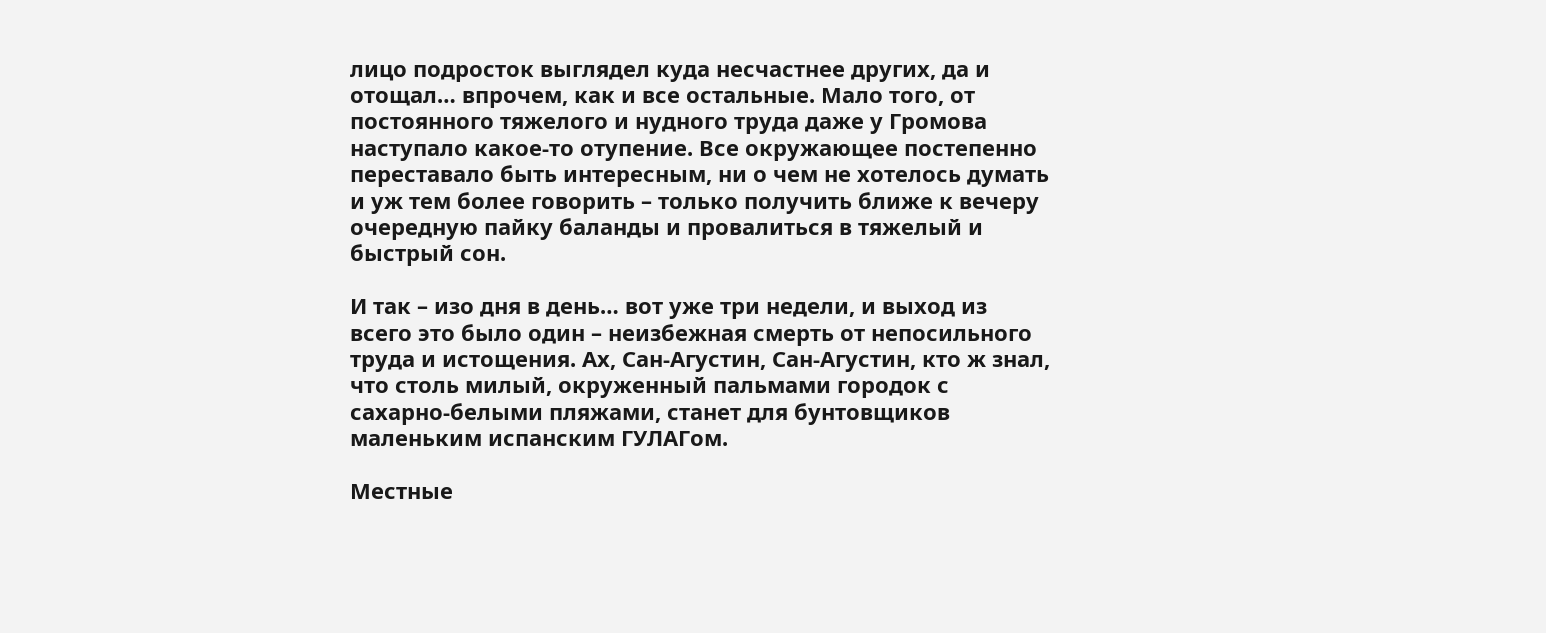лицо подросток выглядел куда несчастнее других, да и отощал… впрочем, как и все остальные. Мало того, от постоянного тяжелого и нудного труда даже у Громова наступало какое-то отупение. Все окружающее постепенно переставало быть интересным, ни о чем не хотелось думать и уж тем более говорить – только получить ближе к вечеру очередную пайку баланды и провалиться в тяжелый и быстрый сон.

И так – изо дня в день… вот уже три недели, и выход из всего это было один – неизбежная смерть от непосильного труда и истощения. Ах, Сан-Агустин, Сан-Агустин, кто ж знал, что столь милый, окруженный пальмами городок с сахарно-белыми пляжами, станет для бунтовщиков маленьким испанским ГУЛАГом.

Местные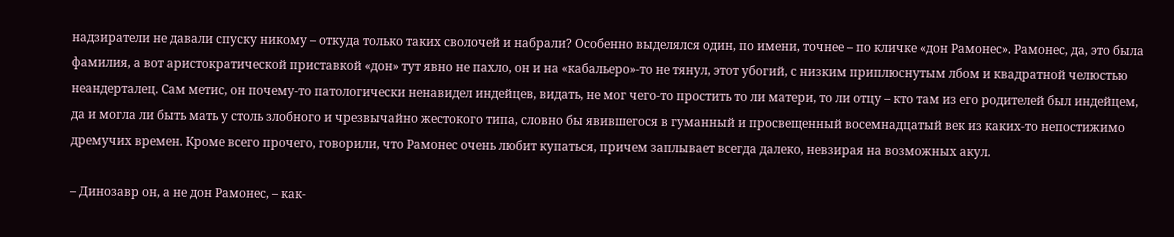надзиратели не давали спуску никому – откуда только таких сволочей и набрали? Особенно выделялся один, по имени, точнее – по кличке «дон Рамонес». Рамонес, да, это была фамилия, а вот аристократической приставкой «дон» тут явно не пахло, он и на «кабальеро»-то не тянул, этот убогий, с низким приплюснутым лбом и квадратной челюстью неандерталец. Сам метис, он почему-то патологически ненавидел индейцев, видать, не мог чего-то простить то ли матери, то ли отцу – кто там из его родителей был индейцем, да и могла ли быть мать у столь злобного и чрезвычайно жестокого типа, словно бы явившегося в гуманный и просвещенный восемнадцатый век из каких-то непостижимо дремучих времен. Кроме всего прочего, говорили, что Рамонес очень любит купаться, причем заплывает всегда далеко, невзирая на возможных акул.

– Динозавр он, а не дон Рамонес, – как-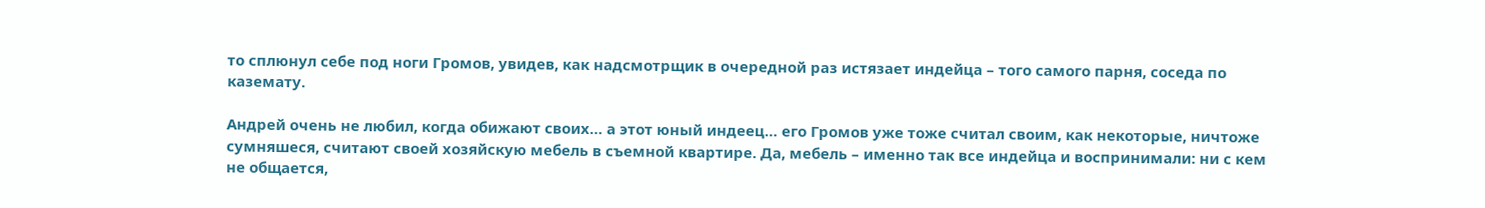то сплюнул себе под ноги Громов, увидев, как надсмотрщик в очередной раз истязает индейца – того самого парня, соседа по каземату.

Андрей очень не любил, когда обижают своих… а этот юный индеец… его Громов уже тоже считал своим, как некоторые, ничтоже сумняшеся, считают своей хозяйскую мебель в съемной квартире. Да, мебель – именно так все индейца и воспринимали: ни с кем не общается,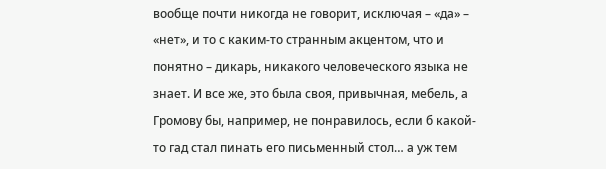вообще почти никогда не говорит, исключая – «да» – «нет», и то с каким-то странным акцентом, что и понятно – дикарь, никакого человеческого языка не знает. И все же, это была своя, привычная, мебель, а Громову бы, например, не понравилось, если б какой-то гад стал пинать его письменный стол… а уж тем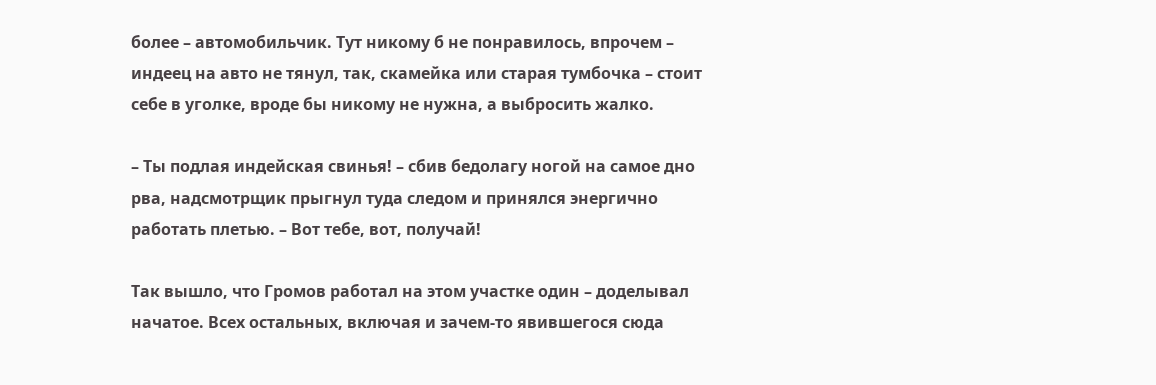более – автомобильчик. Тут никому б не понравилось, впрочем – индеец на авто не тянул, так, скамейка или старая тумбочка – стоит себе в уголке, вроде бы никому не нужна, а выбросить жалко.

– Ты подлая индейская свинья! – сбив бедолагу ногой на самое дно рва, надсмотрщик прыгнул туда следом и принялся энергично работать плетью. – Вот тебе, вот, получай!

Так вышло, что Громов работал на этом участке один – доделывал начатое. Всех остальных, включая и зачем-то явившегося сюда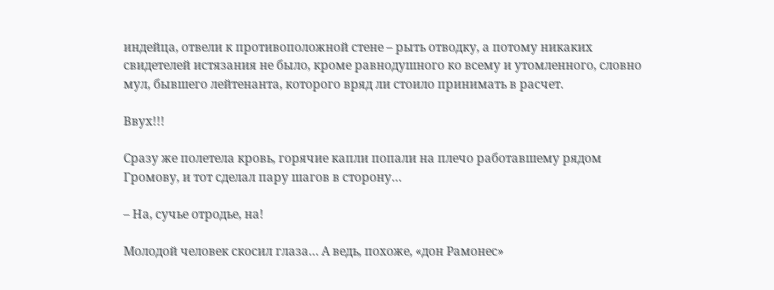индейца, отвели к противоположной стене – рыть отводку, а потому никаких свидетелей истязания не было, кроме равнодушного ко всему и утомленного, словно мул, бывшего лейтенанта, которого вряд ли стоило принимать в расчет.

Ввух!!!

Сразу же полетела кровь, горячие капли попали на плечо работавшему рядом Громову, и тот сделал пару шагов в сторону…

– На, сучье отродье, на!

Молодой человек скосил глаза… А ведь, похоже, «дон Рамонес»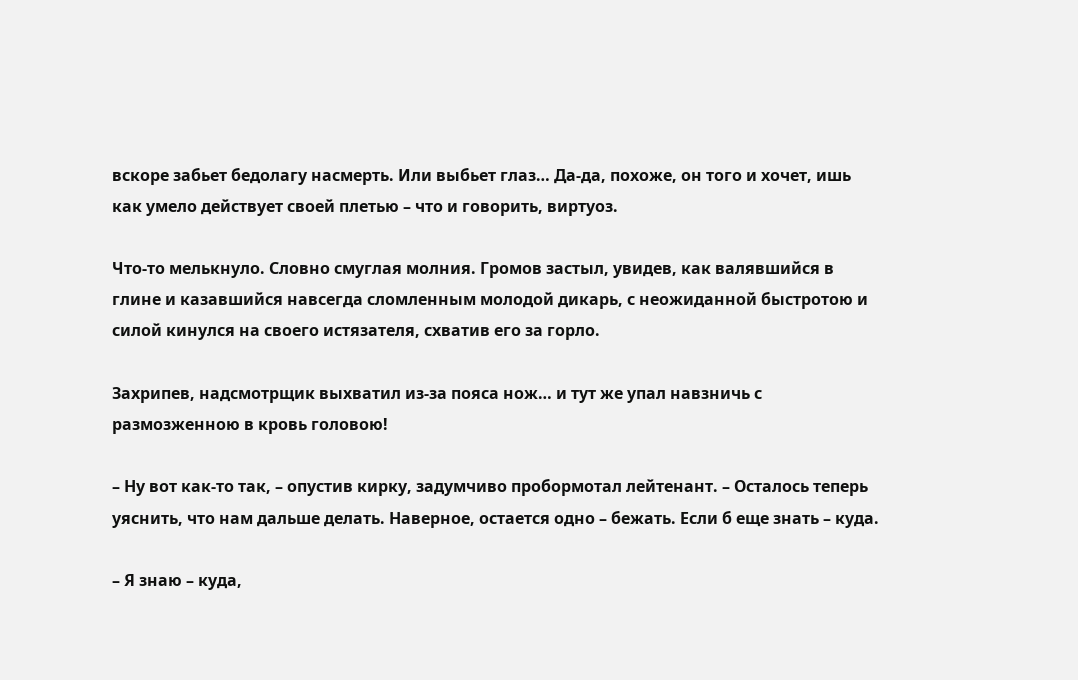вскоре забьет бедолагу насмерть. Или выбьет глаз… Да-да, похоже, он того и хочет, ишь как умело действует своей плетью – что и говорить, виртуоз.

Что-то мелькнуло. Словно смуглая молния. Громов застыл, увидев, как валявшийся в глине и казавшийся навсегда сломленным молодой дикарь, с неожиданной быстротою и силой кинулся на своего истязателя, схватив его за горло.

Захрипев, надсмотрщик выхватил из-за пояса нож… и тут же упал навзничь с размозженною в кровь головою!

– Ну вот как-то так, – опустив кирку, задумчиво пробормотал лейтенант. – Осталось теперь уяснить, что нам дальше делать. Наверное, остается одно – бежать. Если б еще знать – куда.

– Я знаю – куда,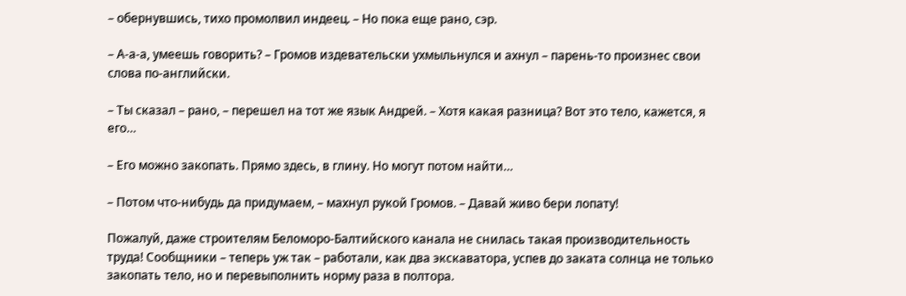– обернувшись, тихо промолвил индеец. – Но пока еще рано, сэр.

– А-а-а, умеешь говорить? – Громов издевательски ухмыльнулся и ахнул – парень-то произнес свои слова по-английски.

– Ты сказал – рано, – перешел на тот же язык Андрей. – Хотя какая разница? Вот это тело, кажется, я его…

– Его можно закопать. Прямо здесь, в глину. Но могут потом найти…

– Потом что-нибудь да придумаем, – махнул рукой Громов. – Давай живо бери лопату!

Пожалуй, даже строителям Беломоро-Балтийского канала не снилась такая производительность труда! Сообщники – теперь уж так – работали, как два экскаватора, успев до заката солнца не только закопать тело, но и перевыполнить норму раза в полтора.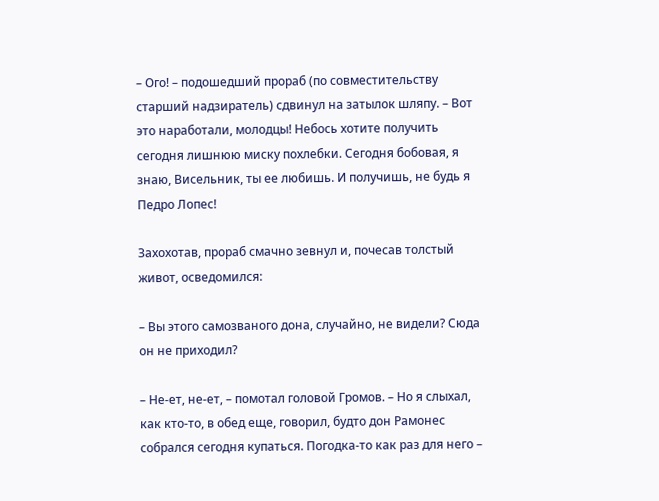– Ого! – подошедший прораб (по совместительству старший надзиратель) сдвинул на затылок шляпу. – Вот это наработали, молодцы! Небось хотите получить сегодня лишнюю миску похлебки. Сегодня бобовая, я знаю, Висельник, ты ее любишь. И получишь, не будь я Педро Лопес!

Захохотав, прораб смачно зевнул и, почесав толстый живот, осведомился:

– Вы этого самозваного дона, случайно, не видели? Сюда он не приходил?

– Не-ет, не-ет, – помотал головой Громов. – Но я слыхал, как кто-то, в обед еще, говорил, будто дон Рамонес собрался сегодня купаться. Погодка-то как раз для него –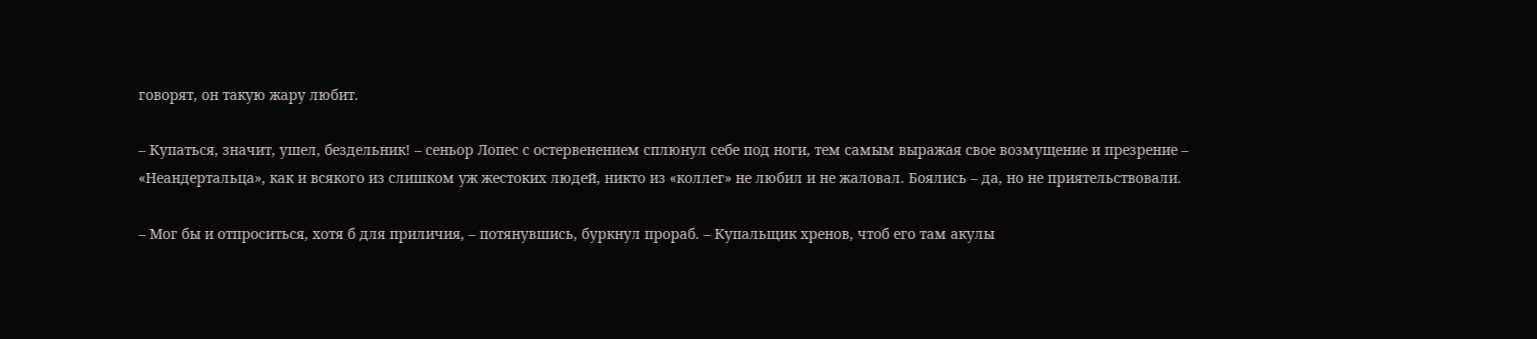говорят, он такую жару любит.

– Купаться, значит, ушел, бездельник! – сеньор Лопес с остервенением сплюнул себе под ноги, тем самым выражая свое возмущение и презрение – «Неандертальца», как и всякого из слишком уж жестоких людей, никто из «коллег» не любил и не жаловал. Боялись – да, но не приятельствовали.

– Мог бы и отпроситься, хотя б для приличия, – потянувшись, буркнул прораб. – Купальщик хренов, чтоб его там акулы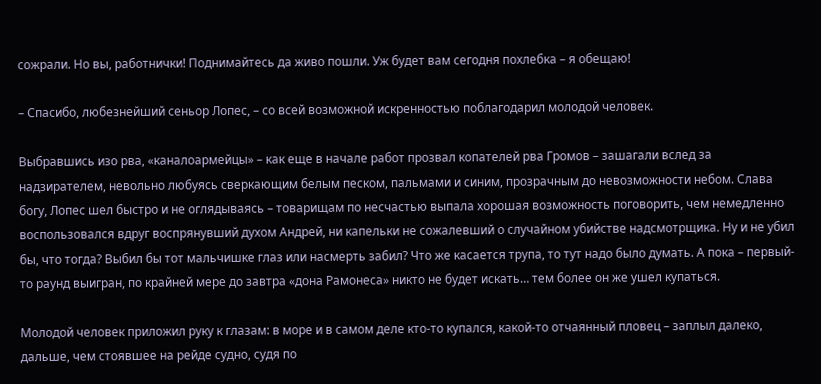сожрали. Но вы, работнички! Поднимайтесь да живо пошли. Уж будет вам сегодня похлебка – я обещаю!

– Спасибо, любезнейший сеньор Лопес, – со всей возможной искренностью поблагодарил молодой человек.

Выбравшись изо рва, «каналоармейцы» – как еще в начале работ прозвал копателей рва Громов – зашагали вслед за надзирателем, невольно любуясь сверкающим белым песком, пальмами и синим, прозрачным до невозможности небом. Слава богу, Лопес шел быстро и не оглядываясь – товарищам по несчастью выпала хорошая возможность поговорить, чем немедленно воспользовался вдруг воспрянувший духом Андрей, ни капельки не сожалевший о случайном убийстве надсмотрщика. Ну и не убил бы, что тогда? Выбил бы тот мальчишке глаз или насмерть забил? Что же касается трупа, то тут надо было думать. А пока – первый-то раунд выигран, по крайней мере до завтра «дона Рамонеса» никто не будет искать… тем более он же ушел купаться.

Молодой человек приложил руку к глазам: в море и в самом деле кто-то купался, какой-то отчаянный пловец – заплыл далеко, дальше, чем стоявшее на рейде судно, судя по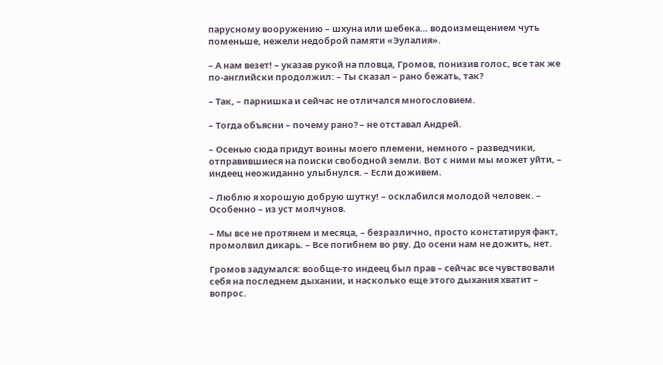парусному вооружению – шхуна или шебека… водоизмещением чуть поменьше, нежели недоброй памяти «Эулалия».

– А нам везет! – указав рукой на пловца, Громов, понизив голос, все так же по-английски продолжил: – Ты сказал – рано бежать, так?

– Так, – парнишка и сейчас не отличался многословием.

– Тогда объясни – почему рано? – не отставал Андрей.

– Осенью сюда придут воины моего племени, немного – разведчики, отправившиеся на поиски свободной земли. Вот с ними мы может уйти, – индеец неожиданно улыбнулся. – Если доживем.

– Люблю я хорошую добрую шутку! – осклабился молодой человек. – Особенно – из уст молчунов.

– Мы все не протянем и месяца, – безразлично, просто констатируя факт, промолвил дикарь. – Все погибнем во рву. До осени нам не дожить, нет.

Громов задумался: вообще-то индеец был прав – сейчас все чувствовали себя на последнем дыхании, и насколько еще этого дыхания хватит – вопрос.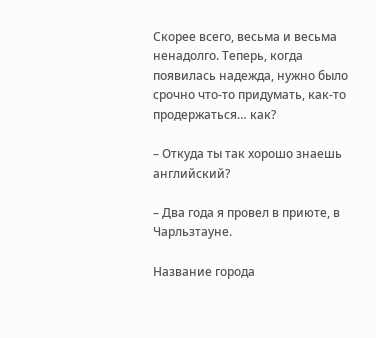Скорее всего, весьма и весьма ненадолго. Теперь, когда появилась надежда, нужно было срочно что-то придумать, как-то продержаться… как?

– Откуда ты так хорошо знаешь английский?

– Два года я провел в приюте, в Чарльзтауне.

Название города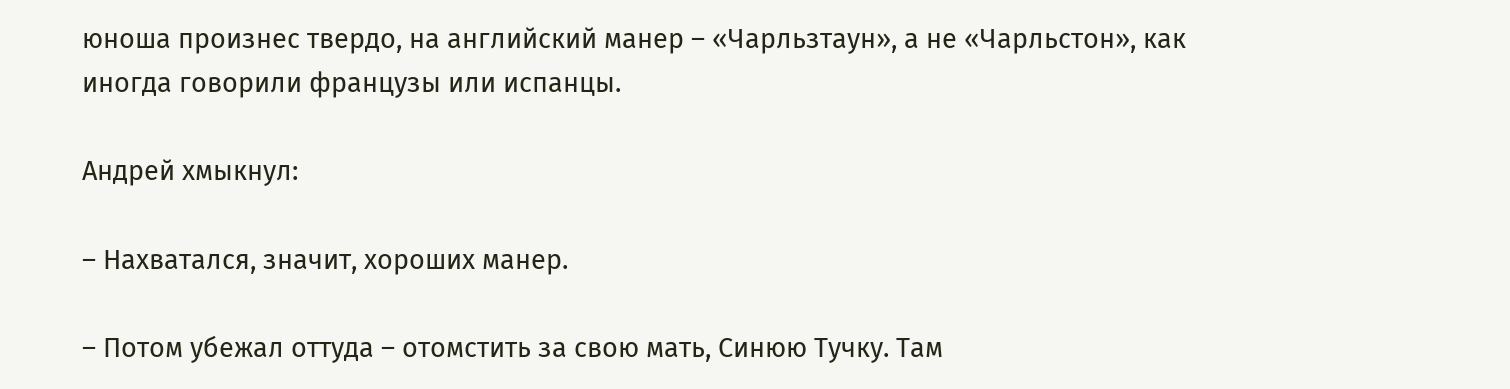юноша произнес твердо, на английский манер – «Чарльзтаун», а не «Чарльстон», как иногда говорили французы или испанцы.

Андрей хмыкнул:

– Нахватался, значит, хороших манер.

– Потом убежал оттуда – отомстить за свою мать, Синюю Тучку. Там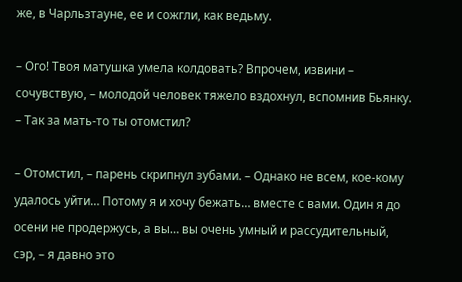же, в Чарльзтауне, ее и сожгли, как ведьму.

– Ого! Твоя матушка умела колдовать? Впрочем, извини – сочувствую, – молодой человек тяжело вздохнул, вспомнив Бьянку. – Так за мать-то ты отомстил?

– Отомстил, – парень скрипнул зубами. – Однако не всем, кое-кому удалось уйти… Потому я и хочу бежать… вместе с вами. Один я до осени не продержусь, а вы… вы очень умный и рассудительный, сэр, – я давно это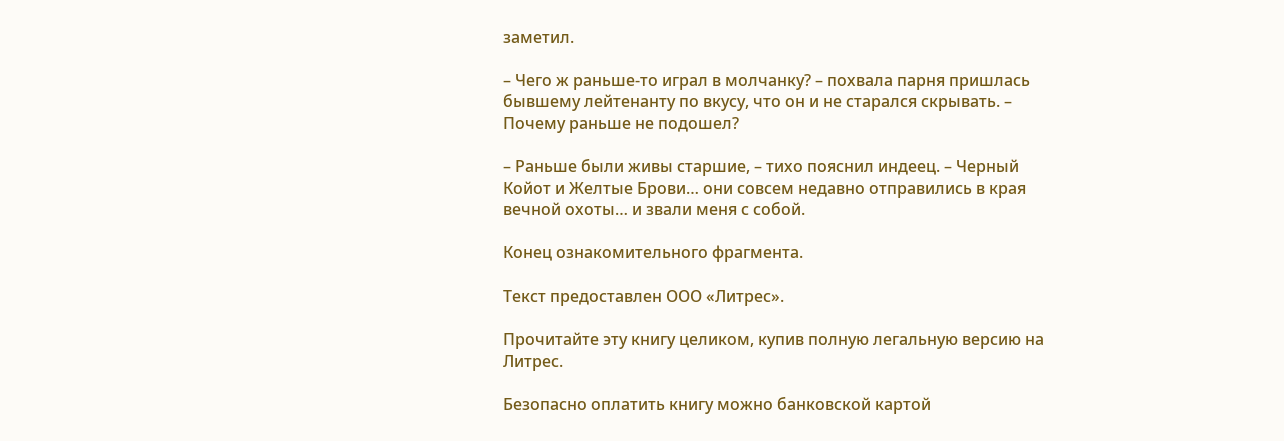заметил.

– Чего ж раньше-то играл в молчанку? – похвала парня пришлась бывшему лейтенанту по вкусу, что он и не старался скрывать. – Почему раньше не подошел?

– Раньше были живы старшие, – тихо пояснил индеец. – Черный Койот и Желтые Брови… они совсем недавно отправились в края вечной охоты… и звали меня с собой.

Конец ознакомительного фрагмента.

Текст предоставлен ООО «Литрес».

Прочитайте эту книгу целиком, купив полную легальную версию на Литрес.

Безопасно оплатить книгу можно банковской картой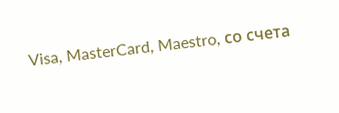Visa, MasterCard, Maestro, со счета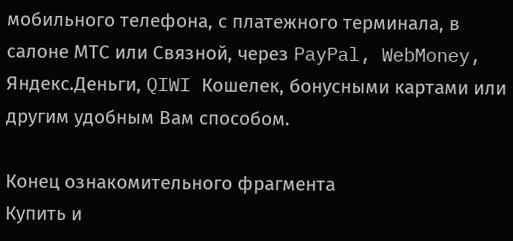мобильного телефона, с платежного терминала, в салоне МТС или Связной, через PayPal, WebMoney, Яндекс.Деньги, QIWI Кошелек, бонусными картами или другим удобным Вам способом.

Конец ознакомительного фрагмента
Купить и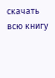скачать всю книгу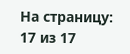На страницу:
17 из 17